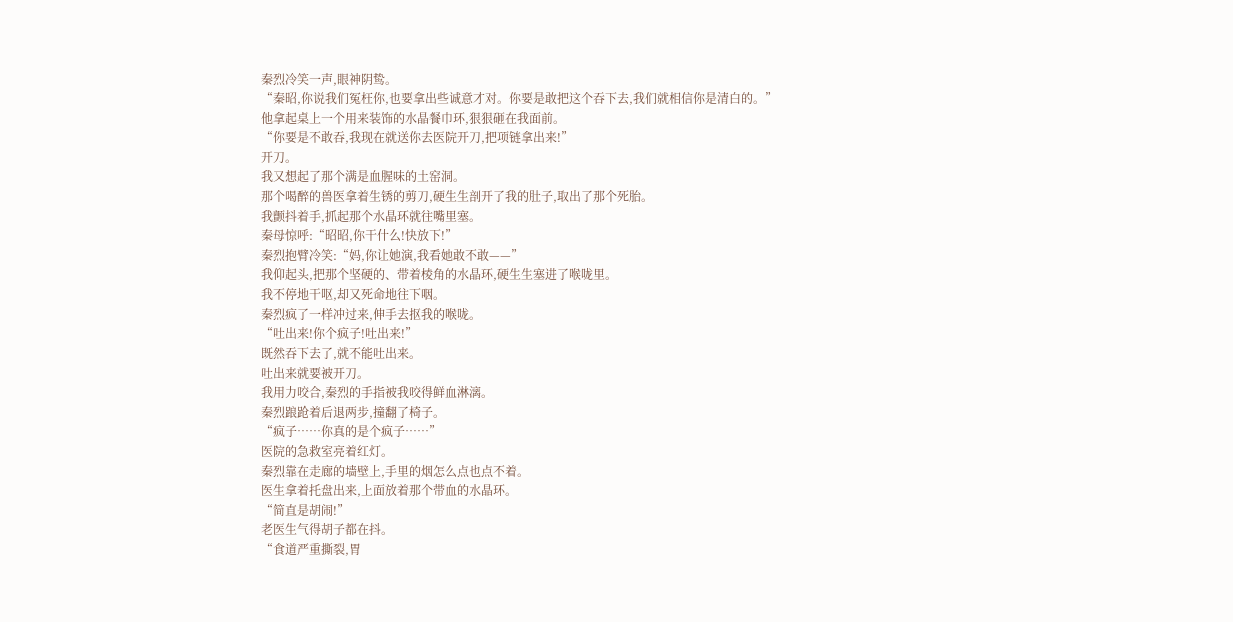秦烈冷笑一声,眼神阴鸷。
“秦昭,你说我们冤枉你,也要拿出些诚意才对。你要是敢把这个吞下去,我们就相信你是清白的。”
他拿起桌上一个用来装饰的水晶餐巾环,狠狠砸在我面前。
“你要是不敢吞,我现在就送你去医院开刀,把项链拿出来!”
开刀。
我又想起了那个满是血腥味的土窑洞。
那个喝醉的兽医拿着生锈的剪刀,硬生生剖开了我的肚子,取出了那个死胎。
我颤抖着手,抓起那个水晶环就往嘴里塞。
秦母惊呼:“昭昭,你干什么!快放下!”
秦烈抱臂冷笑:“妈,你让她演,我看她敢不敢——”
我仰起头,把那个坚硬的、带着棱角的水晶环,硬生生塞进了喉咙里。
我不停地干呕,却又死命地往下咽。
秦烈疯了一样冲过来,伸手去抠我的喉咙。
“吐出来!你个疯子!吐出来!”
既然吞下去了,就不能吐出来。
吐出来就要被开刀。
我用力咬合,秦烈的手指被我咬得鲜血淋漓。
秦烈踉跄着后退两步,撞翻了椅子。
“疯子……你真的是个疯子……”
医院的急救室亮着红灯。
秦烈靠在走廊的墙壁上,手里的烟怎么点也点不着。
医生拿着托盘出来,上面放着那个带血的水晶环。
“简直是胡闹!”
老医生气得胡子都在抖。
“食道严重撕裂,胃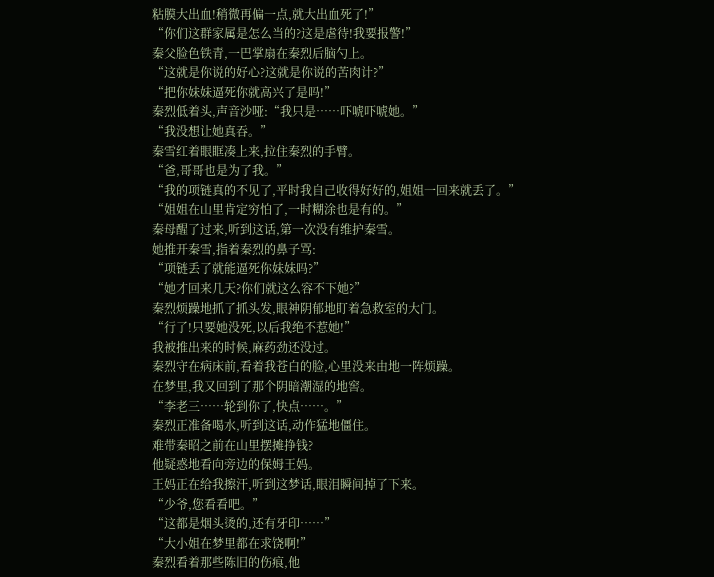粘膜大出血!稍微再偏一点,就大出血死了!”
“你们这群家属是怎么当的?这是虐待!我要报警!”
秦父脸色铁青,一巴掌扇在秦烈后脑勺上。
“这就是你说的好心?这就是你说的苦肉计?”
“把你妹妹逼死你就高兴了是吗!”
秦烈低着头,声音沙哑:“我只是……吓唬吓唬她。”
“我没想让她真吞。”
秦雪红着眼眶凑上来,拉住秦烈的手臂。
“爸,哥哥也是为了我。”
“我的项链真的不见了,平时我自己收得好好的,姐姐一回来就丢了。”
“姐姐在山里肯定穷怕了,一时糊涂也是有的。”
秦母醒了过来,听到这话,第一次没有维护秦雪。
她推开秦雪,指着秦烈的鼻子骂:
“项链丢了就能逼死你妹妹吗?”
“她才回来几天?你们就这么容不下她?”
秦烈烦躁地抓了抓头发,眼神阴郁地盯着急救室的大门。
“行了!只要她没死,以后我绝不惹她!”
我被推出来的时候,麻药劲还没过。
秦烈守在病床前,看着我苍白的脸,心里没来由地一阵烦躁。
在梦里,我又回到了那个阴暗潮湿的地窖。
“李老三……轮到你了,快点……。”
秦烈正准备喝水,听到这话,动作猛地僵住。
难带秦昭之前在山里摆摊挣钱?
他疑惑地看向旁边的保姆王妈。
王妈正在给我擦汗,听到这梦话,眼泪瞬间掉了下来。
“少爷,您看看吧。”
“这都是烟头烫的,还有牙印……”
“大小姐在梦里都在求饶啊!”
秦烈看着那些陈旧的伤痕,他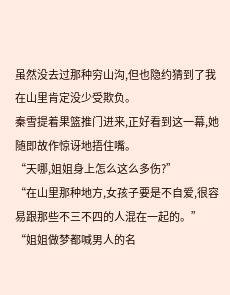虽然没去过那种穷山沟,但也隐约猜到了我在山里肯定没少受欺负。
秦雪提着果篮推门进来,正好看到这一幕,她随即故作惊讶地捂住嘴。
“天哪,姐姐身上怎么这么多伤?”
“在山里那种地方,女孩子要是不自爱,很容易跟那些不三不四的人混在一起的。”
“姐姐做梦都喊男人的名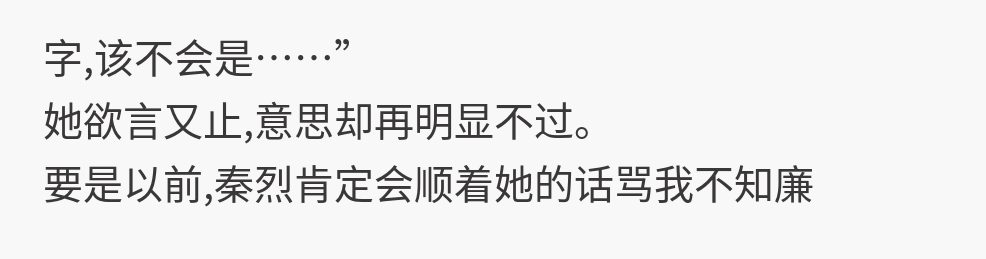字,该不会是……”
她欲言又止,意思却再明显不过。
要是以前,秦烈肯定会顺着她的话骂我不知廉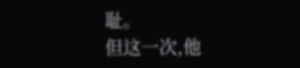耻。
但这一次,他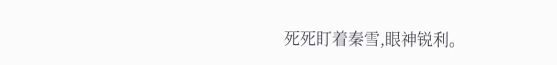死死盯着秦雪,眼神锐利。